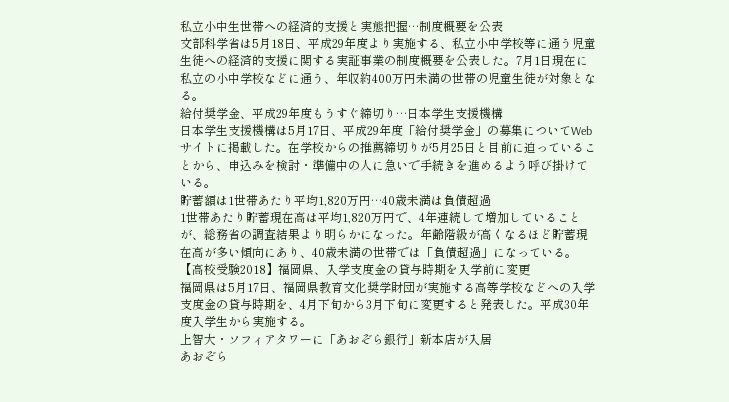私立小中生世帯への経済的支援と実態把握…制度概要を公表
文部科学省は5月18日、平成29年度より実施する、私立小中学校等に通う児童生徒への経済的支援に関する実証事業の制度概要を公表した。7月1日現在に私立の小中学校などに通う、年収約400万円未満の世帯の児童生徒が対象となる。
給付奨学金、平成29年度もうすぐ締切り…日本学生支援機構
日本学生支援機構は5月17日、平成29年度「給付奨学金」の募集についてWebサイトに掲載した。在学校からの推薦締切りが5月25日と目前に迫っていることから、申込みを検討・準備中の人に急いで手続きを進めるよう呼び掛けている。
貯蓄額は1世帯あたり平均1,820万円…40歳未満は負債超過
1世帯あたり貯蓄現在高は平均1,820万円で、4年連続して増加していることが、総務省の調査結果より明らかになった。年齢階級が高くなるほど貯蓄現在高が多い傾向にあり、40歳未満の世帯では「負債超過」になっている。
【高校受験2018】福岡県、入学支度金の貸与時期を入学前に変更
福岡県は5月17日、福岡県教育文化奨学財団が実施する高等学校などへの入学支度金の貸与時期を、4月下旬から3月下旬に変更すると発表した。平成30年度入学生から実施する。
上智大・ソフィアタワーに「あおぞら銀行」新本店が入居
あおぞら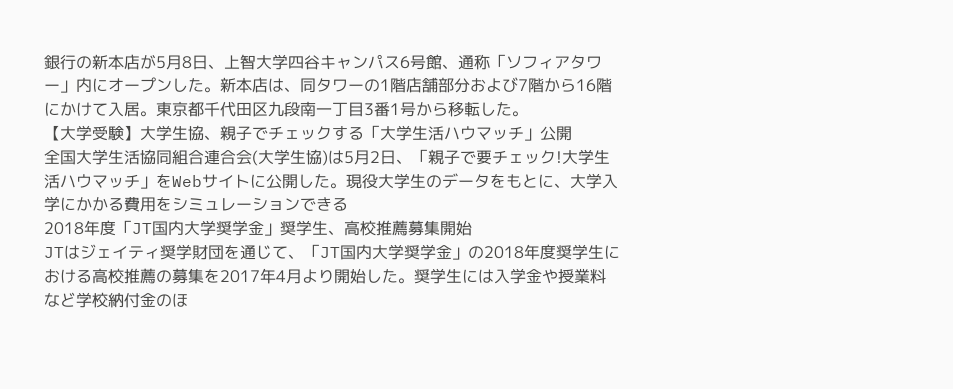銀行の新本店が5月8日、上智大学四谷キャンパス6号館、通称「ソフィアタワー」内にオープンした。新本店は、同タワーの1階店舗部分および7階から16階にかけて入居。東京都千代田区九段南一丁目3番1号から移転した。
【大学受験】大学生協、親子でチェックする「大学生活ハウマッチ」公開
全国大学生活協同組合連合会(大学生協)は5月2日、「親子で要チェック!大学生活ハウマッチ」をWebサイトに公開した。現役大学生のデータをもとに、大学入学にかかる費用をシミュレーションできる
2018年度「JT国内大学奨学金」奨学生、高校推薦募集開始
JTはジェイティ奨学財団を通じて、「JT国内大学奨学金」の2018年度奨学生における高校推薦の募集を2017年4月より開始した。奨学生には入学金や授業料など学校納付金のほ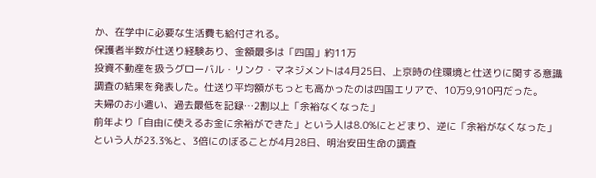か、在学中に必要な生活費も給付される。
保護者半数が仕送り経験あり、金額最多は「四国」約11万
投資不動産を扱うグローバル・リンク・マネジメントは4月25日、上京時の住環境と仕送りに関する意識調査の結果を発表した。仕送り平均額がもっとも高かったのは四国エリアで、10万9,910円だった。
夫婦のお小遣い、過去最低を記録…2割以上「余裕なくなった」
前年より「自由に使えるお金に余裕ができた」という人は8.0%にとどまり、逆に「余裕がなくなった」という人が23.3%と、3倍にのぼることが4月28日、明治安田生命の調査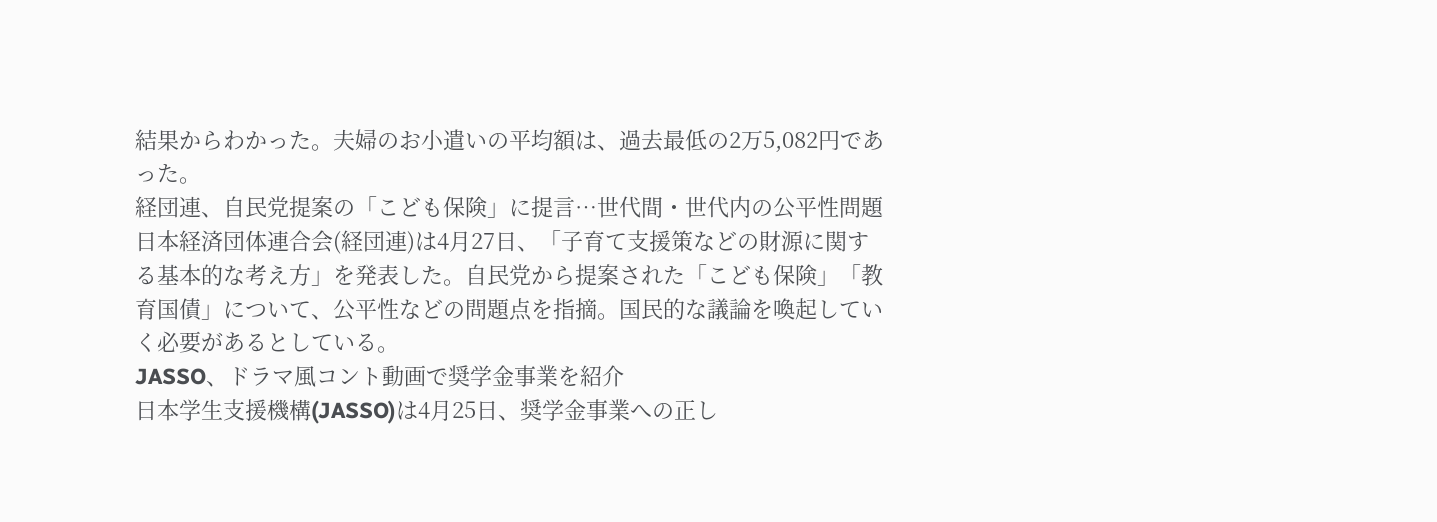結果からわかった。夫婦のお小遣いの平均額は、過去最低の2万5,082円であった。
経団連、自民党提案の「こども保険」に提言…世代間・世代内の公平性問題
日本経済団体連合会(経団連)は4月27日、「子育て支援策などの財源に関する基本的な考え方」を発表した。自民党から提案された「こども保険」「教育国債」について、公平性などの問題点を指摘。国民的な議論を喚起していく必要があるとしている。
JASSO、ドラマ風コント動画で奨学金事業を紹介
日本学生支援機構(JASSO)は4月25日、奨学金事業への正し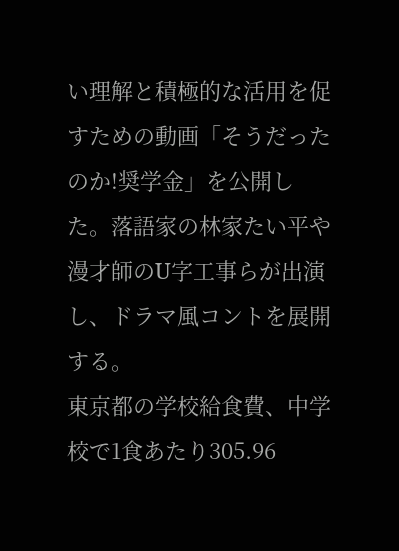い理解と積極的な活用を促すための動画「そうだったのか!奨学金」を公開した。落語家の林家たい平や漫才師のU字工事らが出演し、ドラマ風コントを展開する。
東京都の学校給食費、中学校で1食あたり305.96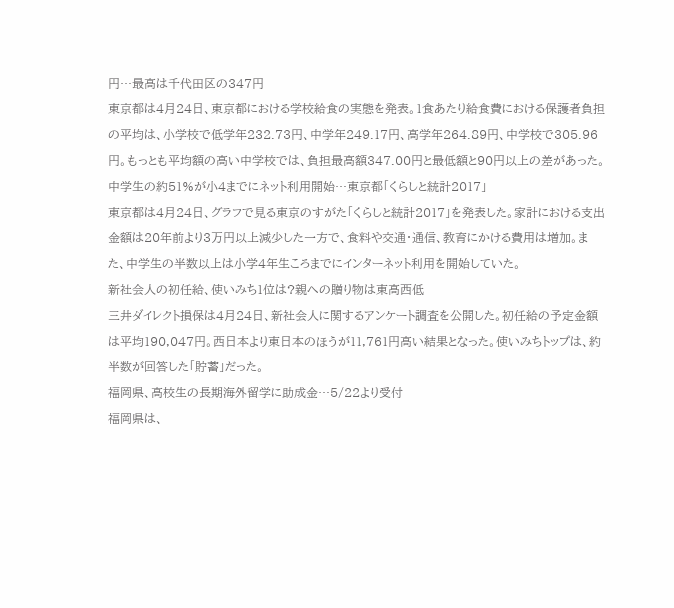円…最高は千代田区の347円
東京都は4月24日、東京都における学校給食の実態を発表。1食あたり給食費における保護者負担の平均は、小学校で低学年232.73円、中学年249.17円、高学年264.89円、中学校で305.96円。もっとも平均額の高い中学校では、負担最高額347.00円と最低額と90円以上の差があった。
中学生の約51%が小4までにネット利用開始…東京都「くらしと統計2017」
東京都は4月24日、グラフで見る東京のすがた「くらしと統計2017」を発表した。家計における支出金額は20年前より3万円以上減少した一方で、食料や交通・通信、教育にかける費用は増加。また、中学生の半数以上は小学4年生ころまでにインターネット利用を開始していた。
新社会人の初任給、使いみち1位は?親への贈り物は東高西低
三井ダイレクト損保は4月24日、新社会人に関するアンケート調査を公開した。初任給の予定金額は平均190,047円。西日本より東日本のほうが11,761円高い結果となった。使いみちトップは、約半数が回答した「貯蓄」だった。
福岡県、高校生の長期海外留学に助成金…5/22より受付
福岡県は、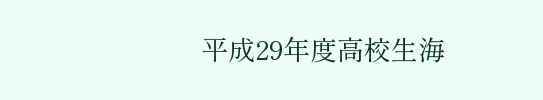平成29年度高校生海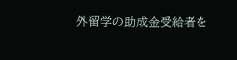外留学の助成金受給者を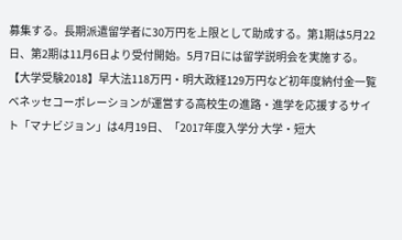募集する。長期派遣留学者に30万円を上限として助成する。第1期は5月22日、第2期は11月6日より受付開始。5月7日には留学説明会を実施する。
【大学受験2018】早大法118万円・明大政経129万円など初年度納付金一覧
ベネッセコーポレーションが運営する高校生の進路・進学を応援するサイト「マナビジョン」は4月19日、「2017年度入学分 大学・短大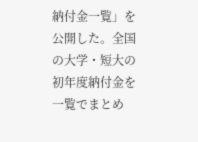納付金一覧」を公開した。全国の大学・短大の初年度納付金を一覧でまとめ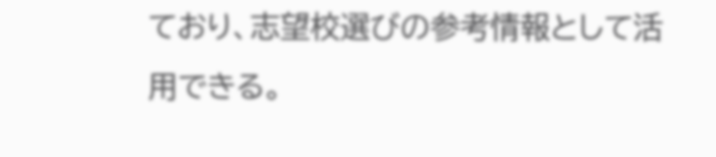ており、志望校選びの参考情報として活用できる。